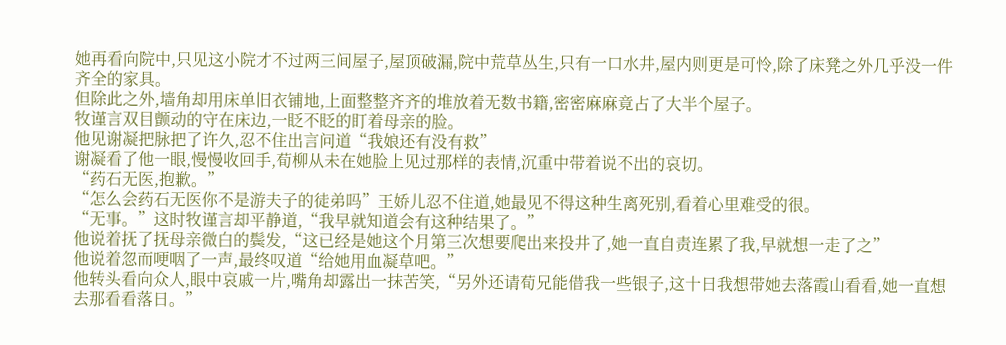她再看向院中,只见这小院才不过两三间屋子,屋顶破漏,院中荒草丛生,只有一口水井,屋内则更是可怜,除了床凳之外几乎没一件齐全的家具。
但除此之外,墙角却用床单旧衣铺地,上面整整齐齐的堆放着无数书籍,密密麻麻竟占了大半个屋子。
牧谨言双目颤动的守在床边,一眨不眨的盯着母亲的脸。
他见谢凝把脉把了许久,忍不住出言问道“我娘还有没有救”
谢凝看了他一眼,慢慢收回手,荀柳从未在她脸上见过那样的表情,沉重中带着说不出的哀切。
“药石无医,抱歉。”
“怎么会药石无医你不是游夫子的徒弟吗”王娇儿忍不住道,她最见不得这种生离死别,看着心里难受的很。
“无事。”这时牧谨言却平静道,“我早就知道会有这种结果了。”
他说着抚了抚母亲微白的鬓发,“这已经是她这个月第三次想要爬出来投井了,她一直自责连累了我,早就想一走了之”
他说着忽而哽咽了一声,最终叹道“给她用血凝草吧。”
他转头看向众人,眼中哀戚一片,嘴角却露出一抹苦笑,“另外还请荀兄能借我一些银子,这十日我想带她去落霞山看看,她一直想去那看看落日。”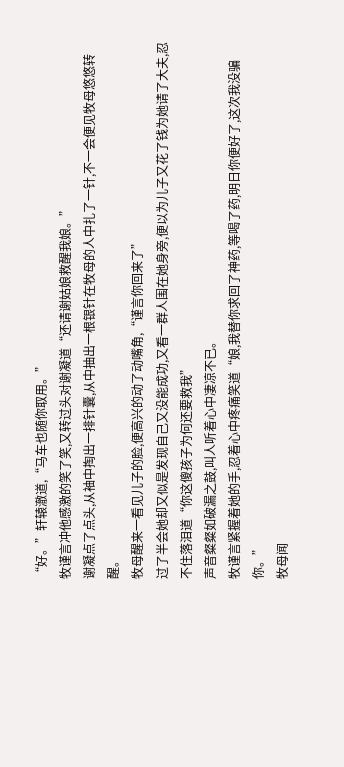“好。”轩辕澈道,“马车也随你取用。”
牧谨言冲他感激的笑了笑,又转过头对谢凝道“还请谢姑娘救醒我娘。”
谢凝点了点头,从袖中掏出一排针囊,从中抽出一根银针在牧母的人中扎了一针,不一会便见牧母悠悠转醒。
牧母醒来一看见儿子的脸,便高兴的动了动嘴角,“谨言你回来了”
过了半会她却又似是发现自己又没能成功,又看一群人围在她身旁,便以为儿子又花了钱为她请了大夫,忍不住落泪道“你这傻孩子为何还要救我”
声音粲粲如破漏之鼓,叫人听着心中凄凉不已。
牧谨言紧握着她的手,忍着心中疼痛笑道“娘,我替你求回了神药,等喝了药,明日你便好了,这次我没骗你。”
牧母闻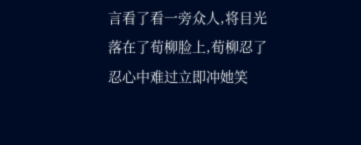言看了看一旁众人,将目光落在了荀柳脸上,荀柳忍了忍心中难过立即冲她笑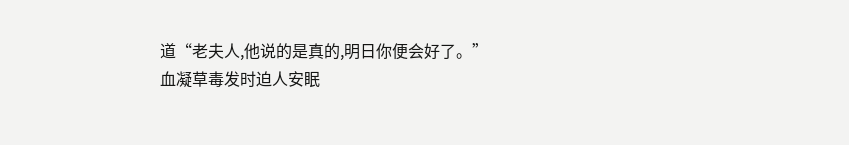道“老夫人,他说的是真的,明日你便会好了。”
血凝草毒发时迫人安眠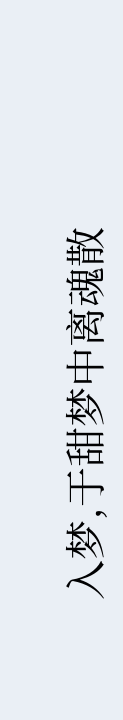入梦,于甜梦中离魂散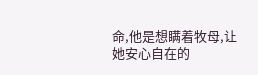命,他是想瞒着牧母,让她安心自在的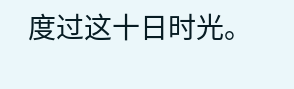度过这十日时光。